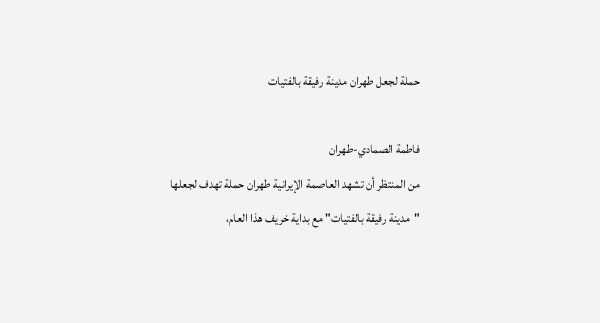حملة لجعل طهران مدينة رفيقة بالفتيات

فاطمة الصمادي-طهران
من المنتظر أن تشهد العاصمة الإيرانية طهران حملة تهدف لجعلها "مدينة رفيقة بالفتيات" مع بداية خريف هذا العام،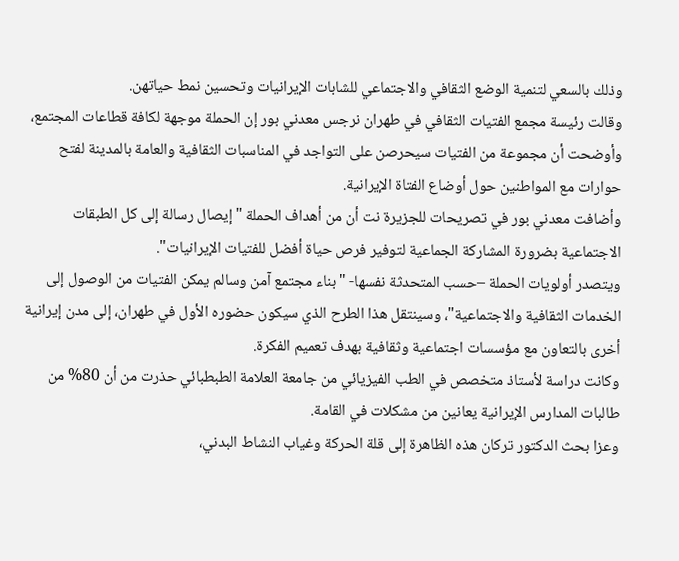وذلك بالسعي لتنمية الوضع الثقافي والاجتماعي للشابات الإيرانيات وتحسين نمط حياتهن.
وقالت رئيسة مجمع الفتيات الثقافي في طهران نرجس معدني بور إن الحملة موجهة لكافة قطاعات المجتمع، وأوضحت أن مجموعة من الفتيات سيحرصن على التواجد في المناسبات الثقافية والعامة بالمدينة لفتح حوارات مع المواطنين حول أوضاع الفتاة الإيرانية.
وأضافت معدني بور في تصريحات للجزيرة نت أن من أهداف الحملة "إيصال رسالة إلى كل الطبقات الاجتماعية بضرورة المشاركة الجماعية لتوفير فرص حياة أفضل للفتيات الإيرانيات".
ويتصدر أولويات الحملة –حسب المتحدثة نفسها- "بناء مجتمع آمن وسالم يمكن الفتيات من الوصول إلى الخدمات الثقافية والاجتماعية"، وسينتقل هذا الطرح الذي سيكون حضوره الأول في طهران، إلى مدن إيرانية أخرى بالتعاون مع مؤسسات اجتماعية وثقافية بهدف تعميم الفكرة.
وكانت دراسة لأستاذ متخصص في الطب الفيزيائي من جامعة العلامة الطبطبائي حذرت من أن 80% من طالبات المدارس الإيرانية يعانين من مشكلات في القامة.
وعزا بحث الدكتور تركان هذه الظاهرة إلى قلة الحركة وغياب النشاط البدني،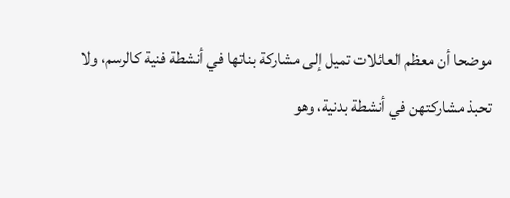موضحا أن معظم العائلات تميل إلى مشاركة بناتها في أنشطة فنية كالرسم، ولا تحبذ مشاركتهن في أنشطة بدنية، وهو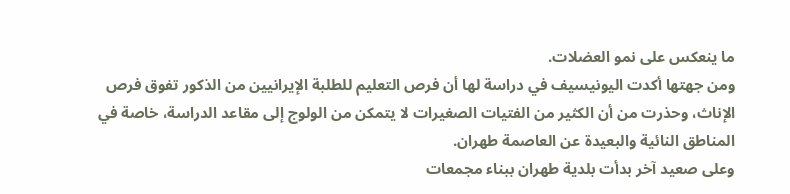ما ينعكس على نمو العضلات.
ومن جهتها أكدت اليونيسيف في دراسة لها أن فرص التعليم للطلبة الإيرانيين من الذكور تفوق فرص الإناث، وحذرت من أن الكثير من الفتيات الصغيرات لا يتمكن من الولوج إلى مقاعد الدراسة، خاصة في المناطق النائية والبعيدة عن العاصمة طهران.
وعلى صعيد آخر بدأت بلدية طهران ببناء مجمعات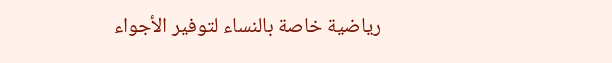رياضية خاصة بالنساء لتوفير الأجواء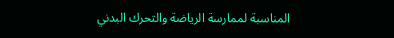المناسبة لممارسة الرياضة والتحرك البدني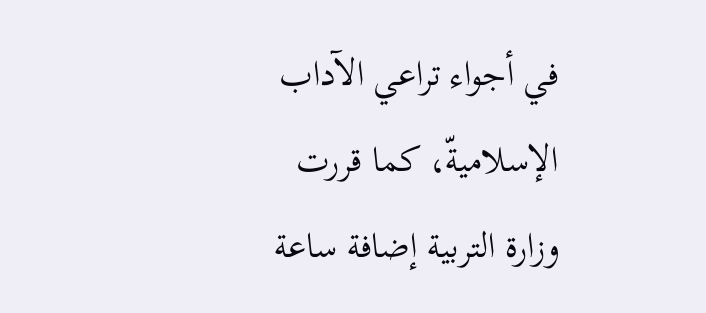في أجواء تراعي الآداب الإسلاميةّ، كما قررت وزارة التربية إضافة ساعة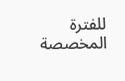للفترة المخصصة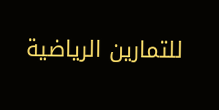للتمارين الرياضية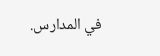في المدارس.